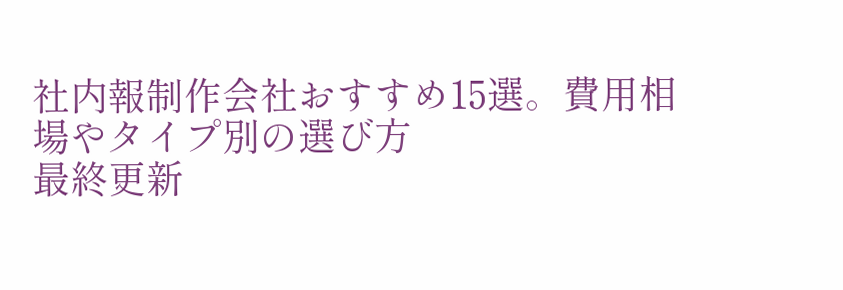社内報制作会社おすすめ15選。費用相場やタイプ別の選び方
最終更新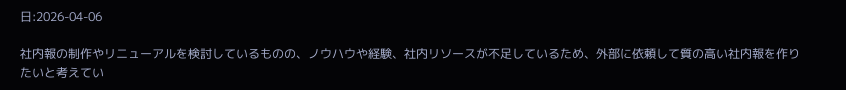⽇:2026-04-06

社内報の制作やリニューアルを検討しているものの、ノウハウや経験、社内リソースが不足しているため、外部に依頼して質の高い社内報を作りたいと考えてい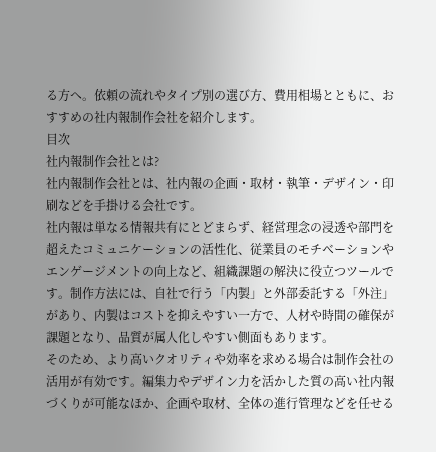る方へ。依頼の流れやタイプ別の選び方、費用相場とともに、おすすめの社内報制作会社を紹介します。
目次
社内報制作会社とは?
社内報制作会社とは、社内報の企画・取材・執筆・デザイン・印刷などを手掛ける会社です。
社内報は単なる情報共有にとどまらず、経営理念の浸透や部門を超えたコミュニケーションの活性化、従業員のモチベーションやエンゲージメントの向上など、組織課題の解決に役立つツールです。制作方法には、自社で行う「内製」と外部委託する「外注」があり、内製はコストを抑えやすい一方で、人材や時間の確保が課題となり、品質が属人化しやすい側面もあります。
そのため、より高いクオリティや効率を求める場合は制作会社の活用が有効です。編集力やデザイン力を活かした質の高い社内報づくりが可能なほか、企画や取材、全体の進行管理などを任せる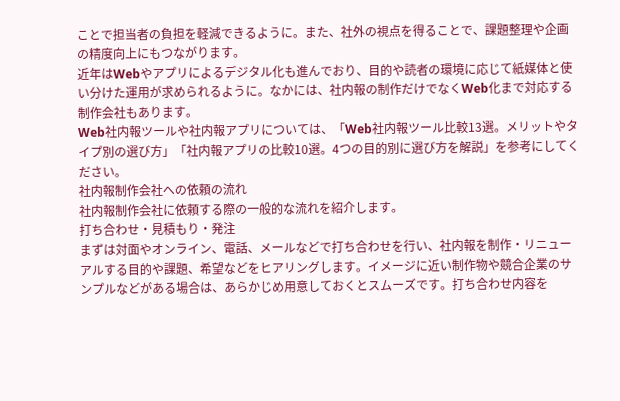ことで担当者の負担を軽減できるように。また、社外の視点を得ることで、課題整理や企画の精度向上にもつながります。
近年はWebやアプリによるデジタル化も進んでおり、目的や読者の環境に応じて紙媒体と使い分けた運用が求められるように。なかには、社内報の制作だけでなくWeb化まで対応する制作会社もあります。
Web社内報ツールや社内報アプリについては、「Web社内報ツール比較13選。メリットやタイプ別の選び方」「社内報アプリの比較10選。4つの目的別に選び方を解説」を参考にしてください。
社内報制作会社への依頼の流れ
社内報制作会社に依頼する際の一般的な流れを紹介します。
打ち合わせ・見積もり・発注
まずは対面やオンライン、電話、メールなどで打ち合わせを行い、社内報を制作・リニューアルする目的や課題、希望などをヒアリングします。イメージに近い制作物や競合企業のサンプルなどがある場合は、あらかじめ用意しておくとスムーズです。打ち合わせ内容を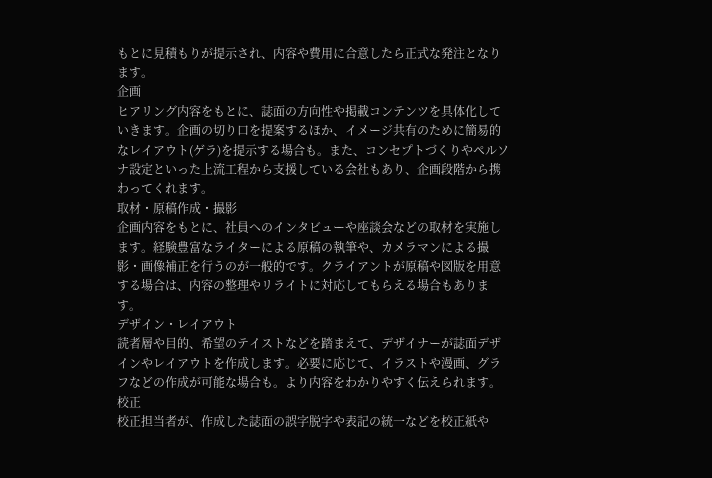もとに見積もりが提示され、内容や費用に合意したら正式な発注となります。
企画
ヒアリング内容をもとに、誌面の方向性や掲載コンテンツを具体化していきます。企画の切り口を提案するほか、イメージ共有のために簡易的なレイアウト(ゲラ)を提示する場合も。また、コンセプトづくりやペルソナ設定といった上流工程から支援している会社もあり、企画段階から携わってくれます。
取材・原稿作成・撮影
企画内容をもとに、社員へのインタビューや座談会などの取材を実施します。経験豊富なライターによる原稿の執筆や、カメラマンによる撮影・画像補正を行うのが一般的です。クライアントが原稿や図版を用意する場合は、内容の整理やリライトに対応してもらえる場合もあります。
デザイン・レイアウト
読者層や目的、希望のテイストなどを踏まえて、デザイナーが誌面デザインやレイアウトを作成します。必要に応じて、イラストや漫画、グラフなどの作成が可能な場合も。より内容をわかりやすく伝えられます。
校正
校正担当者が、作成した誌面の誤字脱字や表記の統一などを校正紙や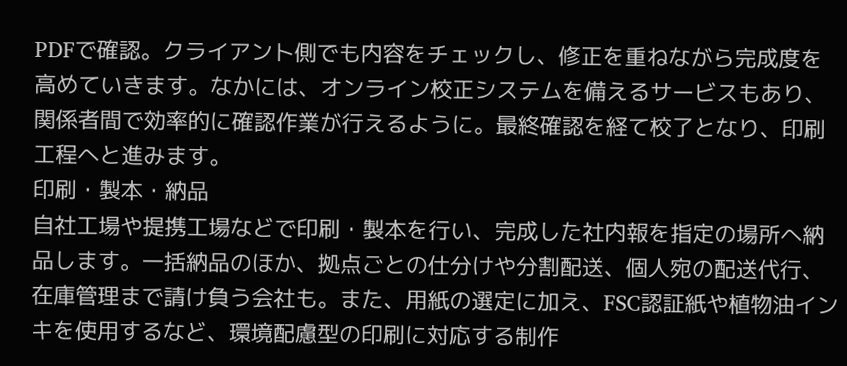PDFで確認。クライアント側でも内容をチェックし、修正を重ねながら完成度を高めていきます。なかには、オンライン校正システムを備えるサービスもあり、関係者間で効率的に確認作業が行えるように。最終確認を経て校了となり、印刷工程へと進みます。
印刷・製本・納品
自社工場や提携工場などで印刷・製本を行い、完成した社内報を指定の場所へ納品します。一括納品のほか、拠点ごとの仕分けや分割配送、個人宛の配送代行、在庫管理まで請け負う会社も。また、用紙の選定に加え、FSC認証紙や植物油インキを使用するなど、環境配慮型の印刷に対応する制作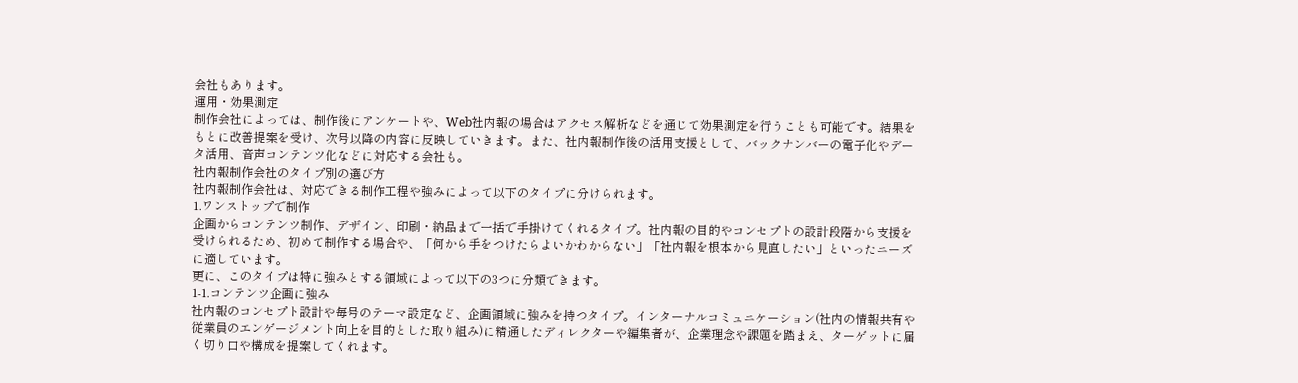会社もあります。
運用・効果測定
制作会社によっては、制作後にアンケートや、Web社内報の場合はアクセス解析などを通じて効果測定を行うことも可能です。結果をもとに改善提案を受け、次号以降の内容に反映していきます。また、社内報制作後の活用支援として、バックナンバーの電子化やデータ活用、音声コンテンツ化などに対応する会社も。
社内報制作会社のタイプ別の選び方
社内報制作会社は、対応できる制作工程や強みによって以下のタイプに分けられます。
1.ワンストップで制作
企画からコンテンツ制作、デザイン、印刷・納品まで一括で手掛けてくれるタイプ。社内報の目的やコンセプトの設計段階から支援を受けられるため、初めて制作する場合や、「何から手をつけたらよいかわからない」「社内報を根本から見直したい」といったニーズに適しています。
更に、このタイプは特に強みとする領域によって以下の3つに分類できます。
1-1.コンテンツ企画に強み
社内報のコンセプト設計や毎号のテーマ設定など、企画領域に強みを持つタイプ。インターナルコミュニケーション(社内の情報共有や従業員のエンゲージメント向上を目的とした取り組み)に精通したディレクターや編集者が、企業理念や課題を踏まえ、ターゲットに届く切り口や構成を提案してくれます。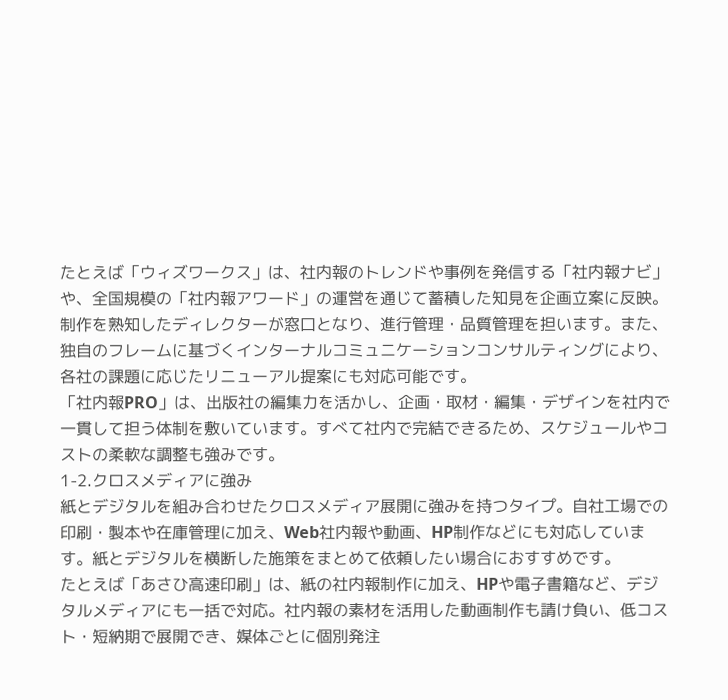たとえば「ウィズワークス」は、社内報のトレンドや事例を発信する「社内報ナビ」や、全国規模の「社内報アワード」の運営を通じて蓄積した知見を企画立案に反映。制作を熟知したディレクターが窓口となり、進行管理・品質管理を担います。また、独自のフレームに基づくインターナルコミュニケーションコンサルティングにより、各社の課題に応じたリニューアル提案にも対応可能です。
「社内報PRO」は、出版社の編集力を活かし、企画・取材・編集・デザインを社内で一貫して担う体制を敷いています。すべて社内で完結できるため、スケジュールやコストの柔軟な調整も強みです。
1-2.クロスメディアに強み
紙とデジタルを組み合わせたクロスメディア展開に強みを持つタイプ。自社工場での印刷・製本や在庫管理に加え、Web社内報や動画、HP制作などにも対応しています。紙とデジタルを横断した施策をまとめて依頼したい場合におすすめです。
たとえば「あさひ高速印刷」は、紙の社内報制作に加え、HPや電子書籍など、デジタルメディアにも一括で対応。社内報の素材を活用した動画制作も請け負い、低コスト・短納期で展開でき、媒体ごとに個別発注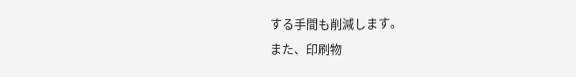する手間も削減します。
また、印刷物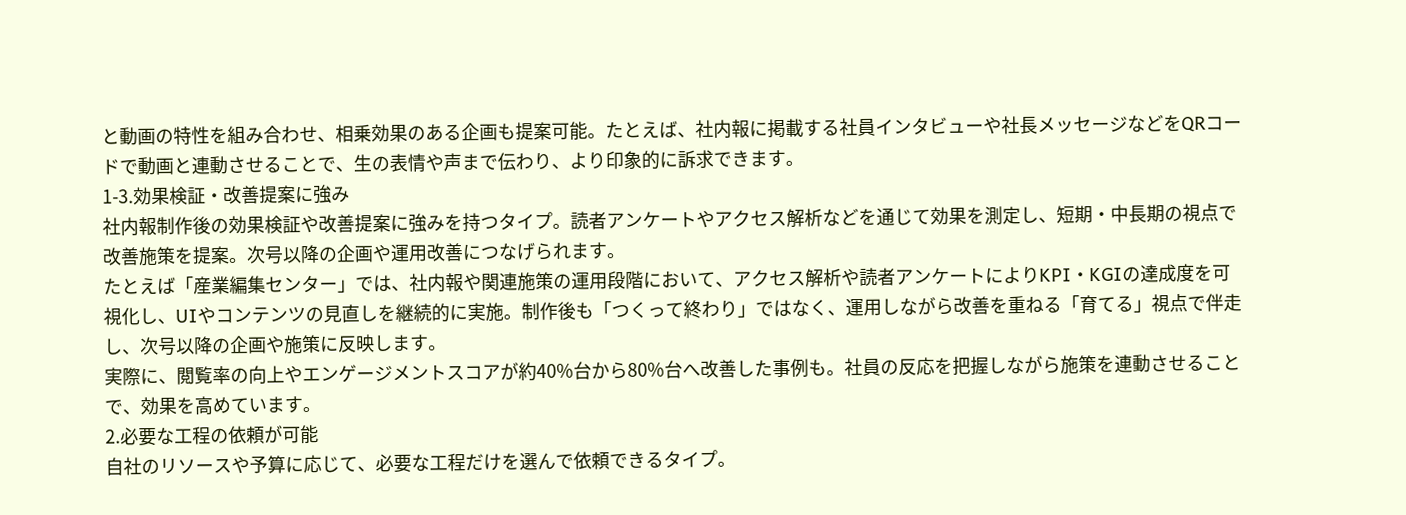と動画の特性を組み合わせ、相乗効果のある企画も提案可能。たとえば、社内報に掲載する社員インタビューや社長メッセージなどをQRコードで動画と連動させることで、生の表情や声まで伝わり、より印象的に訴求できます。
1-3.効果検証・改善提案に強み
社内報制作後の効果検証や改善提案に強みを持つタイプ。読者アンケートやアクセス解析などを通じて効果を測定し、短期・中長期の視点で改善施策を提案。次号以降の企画や運用改善につなげられます。
たとえば「産業編集センター」では、社内報や関連施策の運用段階において、アクセス解析や読者アンケートによりKPI・KGIの達成度を可視化し、UIやコンテンツの見直しを継続的に実施。制作後も「つくって終わり」ではなく、運用しながら改善を重ねる「育てる」視点で伴走し、次号以降の企画や施策に反映します。
実際に、閲覧率の向上やエンゲージメントスコアが約40%台から80%台へ改善した事例も。社員の反応を把握しながら施策を連動させることで、効果を高めています。
2.必要な工程の依頼が可能
自社のリソースや予算に応じて、必要な工程だけを選んで依頼できるタイプ。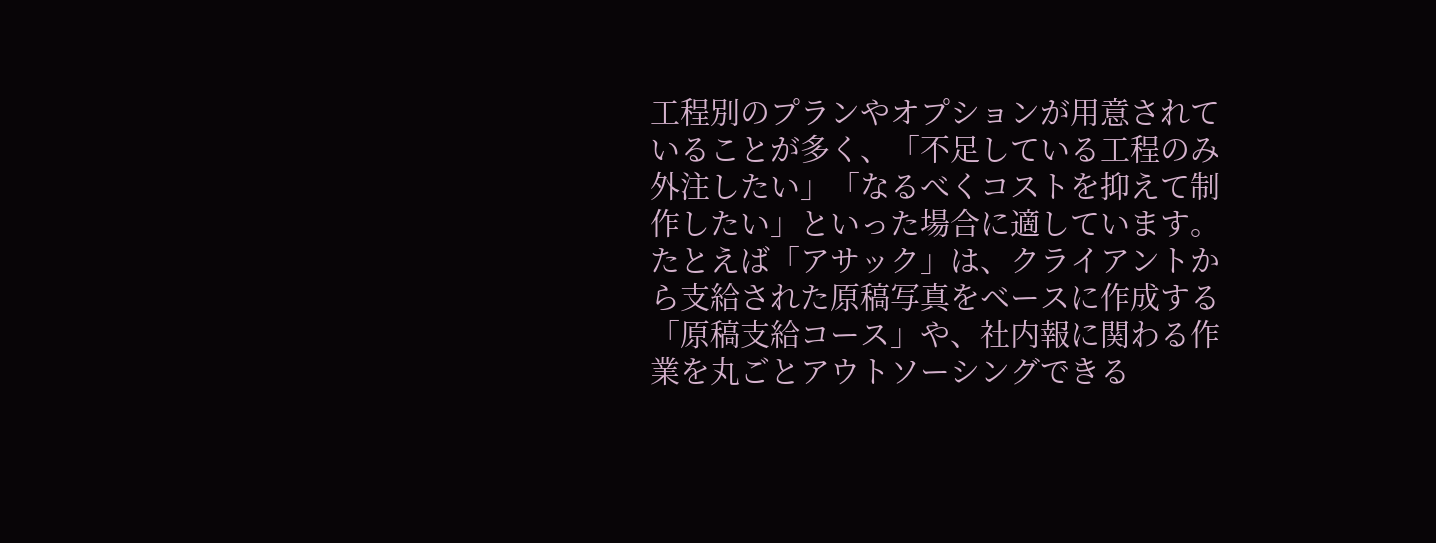工程別のプランやオプションが用意されていることが多く、「不足している工程のみ外注したい」「なるべくコストを抑えて制作したい」といった場合に適しています。
たとえば「アサック」は、クライアントから支給された原稿写真をベースに作成する「原稿支給コース」や、社内報に関わる作業を丸ごとアウトソーシングできる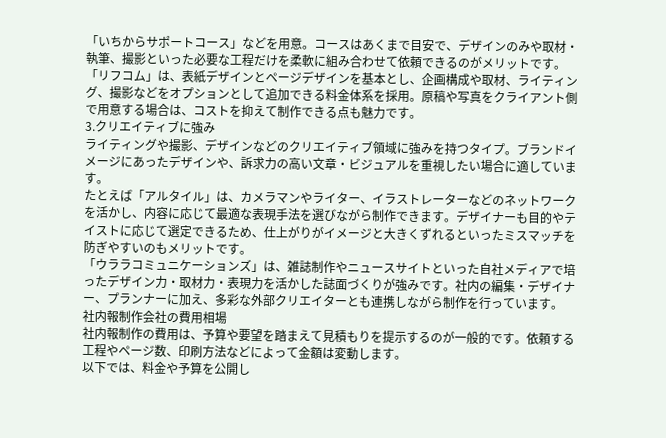「いちからサポートコース」などを用意。コースはあくまで目安で、デザインのみや取材・執筆、撮影といった必要な工程だけを柔軟に組み合わせて依頼できるのがメリットです。
「リフコム」は、表紙デザインとページデザインを基本とし、企画構成や取材、ライティング、撮影などをオプションとして追加できる料金体系を採用。原稿や写真をクライアント側で用意する場合は、コストを抑えて制作できる点も魅力です。
3.クリエイティブに強み
ライティングや撮影、デザインなどのクリエイティブ領域に強みを持つタイプ。ブランドイメージにあったデザインや、訴求力の高い文章・ビジュアルを重視したい場合に適しています。
たとえば「アルタイル」は、カメラマンやライター、イラストレーターなどのネットワークを活かし、内容に応じて最適な表現手法を選びながら制作できます。デザイナーも目的やテイストに応じて選定できるため、仕上がりがイメージと大きくずれるといったミスマッチを防ぎやすいのもメリットです。
「ウララコミュニケーションズ」は、雑誌制作やニュースサイトといった自社メディアで培ったデザイン力・取材力・表現力を活かした誌面づくりが強みです。社内の編集・デザイナー、プランナーに加え、多彩な外部クリエイターとも連携しながら制作を行っています。
社内報制作会社の費用相場
社内報制作の費用は、予算や要望を踏まえて見積もりを提示するのが一般的です。依頼する工程やページ数、印刷方法などによって金額は変動します。
以下では、料金や予算を公開し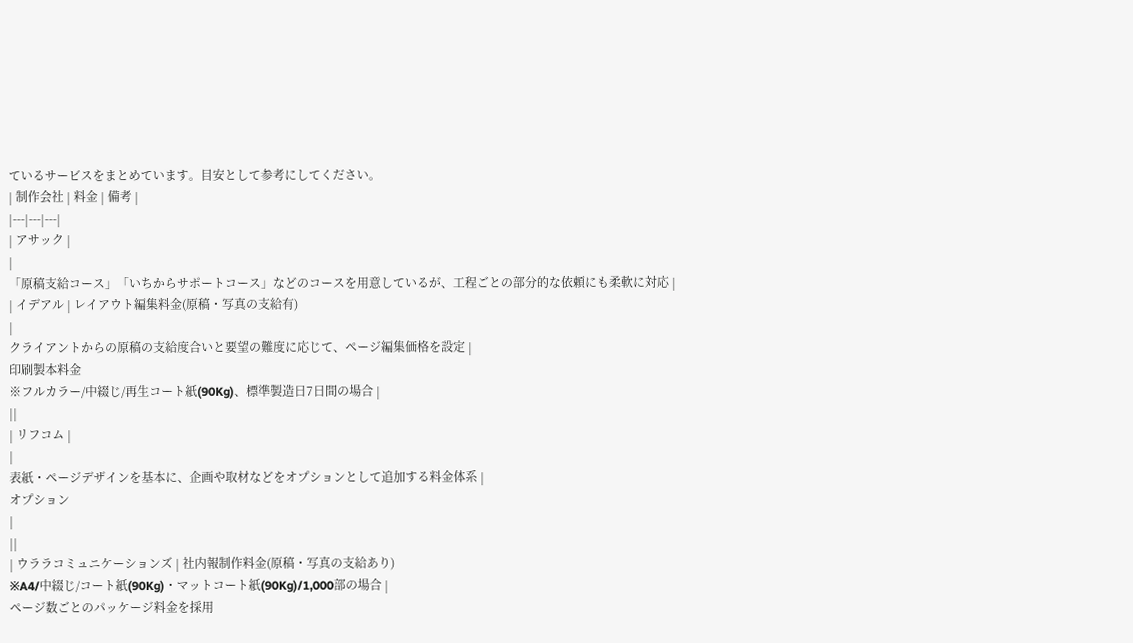ているサービスをまとめています。目安として参考にしてください。
| 制作会社 | 料金 | 備考 |
|---|---|---|
| アサック |
|
「原稿支給コース」「いちからサポートコース」などのコースを用意しているが、工程ごとの部分的な依頼にも柔軟に対応 |
| イデアル | レイアウト編集料金(原稿・写真の支給有)
|
クライアントからの原稿の支給度合いと要望の難度に応じて、ページ編集価格を設定 |
印刷製本料金
※フルカラー/中綴じ/再生コート紙(90Kg)、標準製造日7日間の場合 |
||
| リフコム |
|
表紙・ページデザインを基本に、企画や取材などをオプションとして追加する料金体系 |
オプション
|
||
| ウララコミュニケーションズ | 社内報制作料金(原稿・写真の支給あり)
※A4/中綴じ/コート紙(90Kg)・マットコート紙(90Kg)/1,000部の場合 |
ページ数ごとのパッケージ料金を採用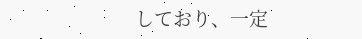しており、一定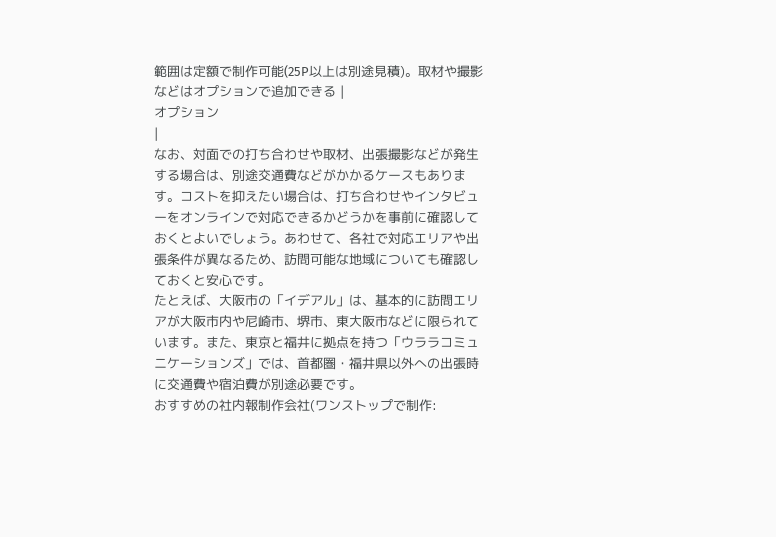範囲は定額で制作可能(25P以上は別途見積)。取材や撮影などはオプションで追加できる |
オプション
|
なお、対面での打ち合わせや取材、出張撮影などが発生する場合は、別途交通費などがかかるケースもあります。コストを抑えたい場合は、打ち合わせやインタビューをオンラインで対応できるかどうかを事前に確認しておくとよいでしょう。あわせて、各社で対応エリアや出張条件が異なるため、訪問可能な地域についても確認しておくと安心です。
たとえば、大阪市の「イデアル」は、基本的に訪問エリアが大阪市内や尼崎市、堺市、東大阪市などに限られています。また、東京と福井に拠点を持つ「ウララコミュニケーションズ」では、首都圏・福井県以外への出張時に交通費や宿泊費が別途必要です。
おすすめの社内報制作会社(ワンストップで制作: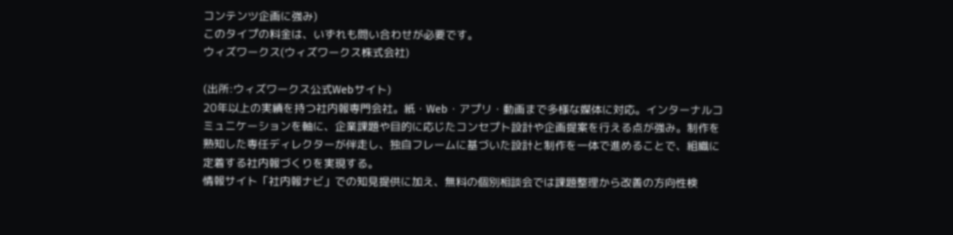コンテンツ企画に強み)
このタイプの料金は、いずれも問い合わせが必要です。
ウィズワークス(ウィズワークス株式会社)

(出所:ウィズワークス公式Webサイト)
20年以上の実績を持つ社内報専門会社。紙・Web・アプリ・動画まで多様な媒体に対応。インターナルコミュニケーションを軸に、企業課題や目的に応じたコンセプト設計や企画提案を行える点が強み。制作を熟知した専任ディレクターが伴走し、独自フレームに基づいた設計と制作を一体で進めることで、組織に定着する社内報づくりを実現する。
情報サイト「社内報ナビ」での知見提供に加え、無料の個別相談会では課題整理から改善の方向性検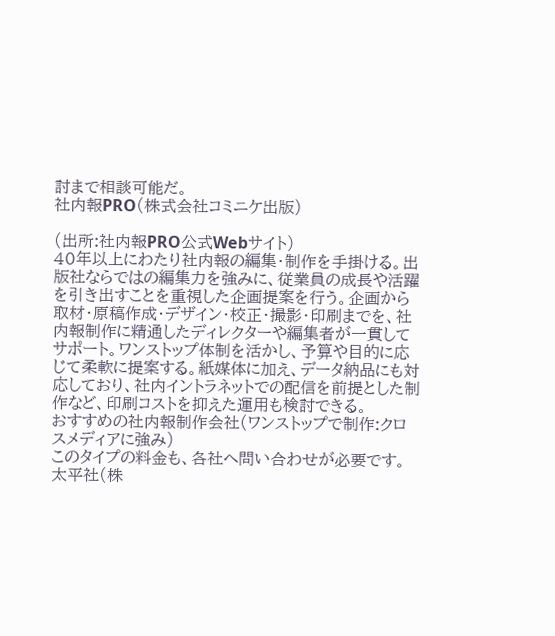討まで相談可能だ。
社内報PRO(株式会社コミニケ出版)

(出所:社内報PRO公式Webサイト)
40年以上にわたり社内報の編集・制作を手掛ける。出版社ならではの編集力を強みに、従業員の成長や活躍を引き出すことを重視した企画提案を行う。企画から取材・原稿作成・デザイン・校正・撮影・印刷までを、社内報制作に精通したディレクターや編集者が一貫してサポート。ワンストップ体制を活かし、予算や目的に応じて柔軟に提案する。紙媒体に加え、データ納品にも対応しており、社内イントラネットでの配信を前提とした制作など、印刷コストを抑えた運用も検討できる。
おすすめの社内報制作会社(ワンストップで制作:クロスメディアに強み)
このタイプの料金も、各社へ問い合わせが必要です。
太平社(株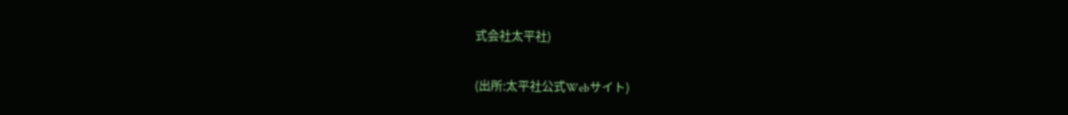式会社太平社)

(出所:太平社公式Webサイト)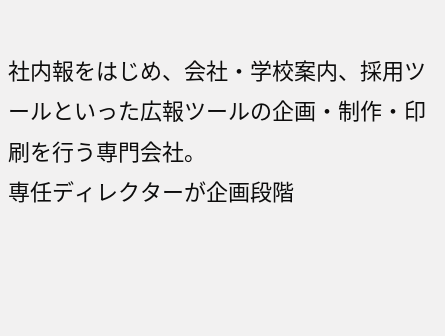社内報をはじめ、会社・学校案内、採用ツールといった広報ツールの企画・制作・印刷を行う専門会社。
専任ディレクターが企画段階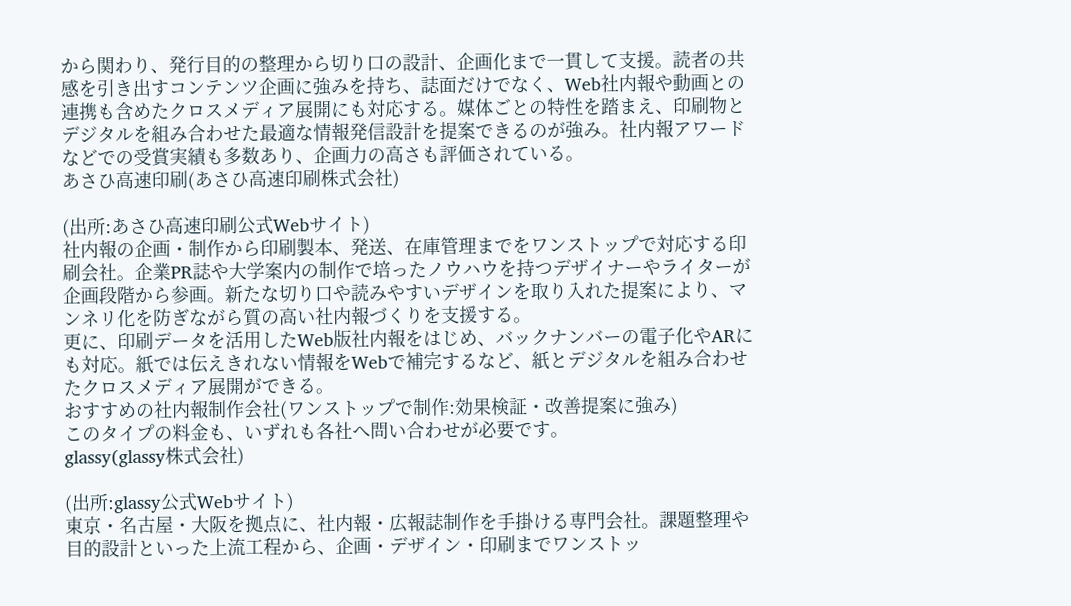から関わり、発行目的の整理から切り口の設計、企画化まで一貫して支援。読者の共感を引き出すコンテンツ企画に強みを持ち、誌面だけでなく、Web社内報や動画との連携も含めたクロスメディア展開にも対応する。媒体ごとの特性を踏まえ、印刷物とデジタルを組み合わせた最適な情報発信設計を提案できるのが強み。社内報アワードなどでの受賞実績も多数あり、企画力の高さも評価されている。
あさひ高速印刷(あさひ高速印刷株式会社)

(出所:あさひ高速印刷公式Webサイト)
社内報の企画・制作から印刷製本、発送、在庫管理までをワンストップで対応する印刷会社。企業PR誌や大学案内の制作で培ったノウハウを持つデザイナーやライターが企画段階から参画。新たな切り口や読みやすいデザインを取り入れた提案により、マンネリ化を防ぎながら質の高い社内報づくりを支援する。
更に、印刷データを活用したWeb版社内報をはじめ、バックナンバーの電子化やARにも対応。紙では伝えきれない情報をWebで補完するなど、紙とデジタルを組み合わせたクロスメディア展開ができる。
おすすめの社内報制作会社(ワンストップで制作:効果検証・改善提案に強み)
このタイプの料金も、いずれも各社へ問い合わせが必要です。
glassy(glassy株式会社)

(出所:glassy公式Webサイト)
東京・名古屋・大阪を拠点に、社内報・広報誌制作を手掛ける専門会社。課題整理や目的設計といった上流工程から、企画・デザイン・印刷までワンストッ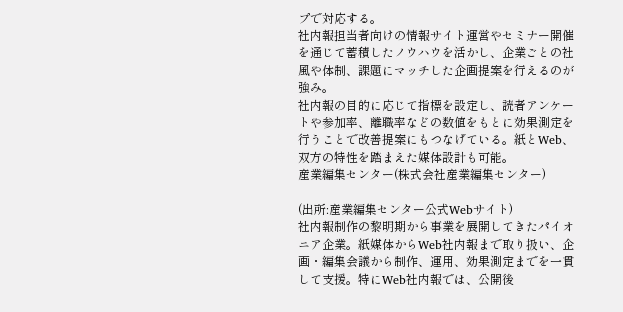プで対応する。
社内報担当者向けの情報サイト運営やセミナー開催を通じて蓄積したノウハウを活かし、企業ごとの社風や体制、課題にマッチした企画提案を行えるのが強み。
社内報の目的に応じて指標を設定し、読者アンケートや参加率、離職率などの数値をもとに効果測定を行うことで改善提案にもつなげている。紙とWeb、双方の特性を踏まえた媒体設計も可能。
産業編集センター(株式会社産業編集センター)

(出所:産業編集センター公式Webサイト)
社内報制作の黎明期から事業を展開してきたパイオニア企業。紙媒体からWeb社内報まで取り扱い、企画・編集会議から制作、運用、効果測定までを一貫して支援。特にWeb社内報では、公開後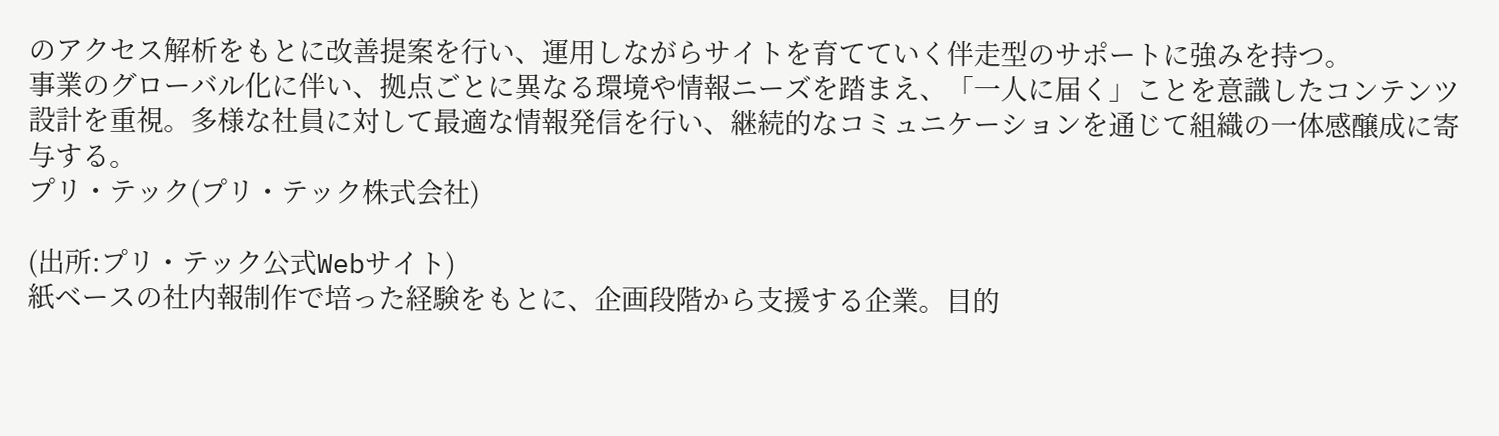のアクセス解析をもとに改善提案を行い、運用しながらサイトを育てていく伴走型のサポートに強みを持つ。
事業のグローバル化に伴い、拠点ごとに異なる環境や情報ニーズを踏まえ、「一人に届く」ことを意識したコンテンツ設計を重視。多様な社員に対して最適な情報発信を行い、継続的なコミュニケーションを通じて組織の一体感醸成に寄与する。
プリ・テック(プリ・テック株式会社)

(出所:プリ・テック公式Webサイト)
紙ベースの社内報制作で培った経験をもとに、企画段階から支援する企業。目的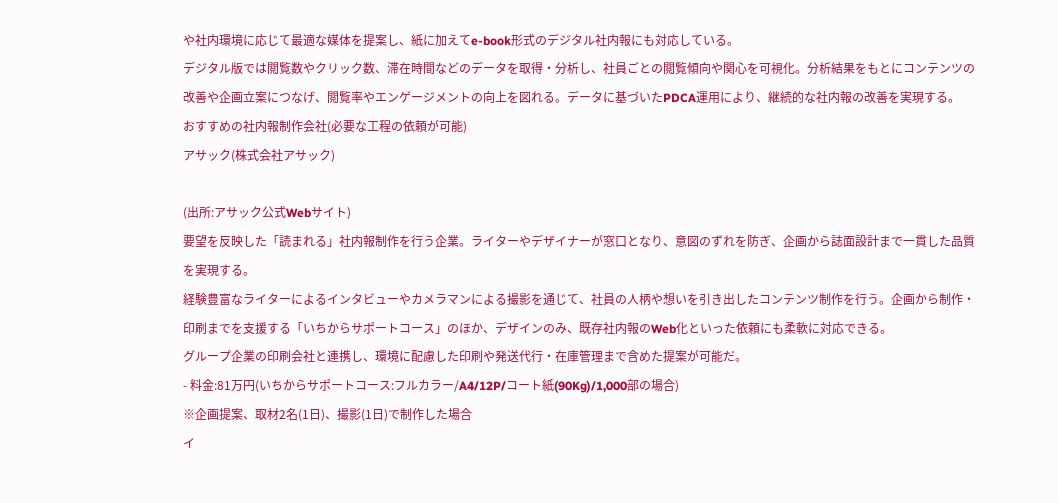や社内環境に応じて最適な媒体を提案し、紙に加えてe-book形式のデジタル社内報にも対応している。
デジタル版では閲覧数やクリック数、滞在時間などのデータを取得・分析し、社員ごとの閲覧傾向や関心を可視化。分析結果をもとにコンテンツの改善や企画立案につなげ、閲覧率やエンゲージメントの向上を図れる。データに基づいたPDCA運用により、継続的な社内報の改善を実現する。
おすすめの社内報制作会社(必要な工程の依頼が可能)
アサック(株式会社アサック)

(出所:アサック公式Webサイト)
要望を反映した「読まれる」社内報制作を行う企業。ライターやデザイナーが窓口となり、意図のずれを防ぎ、企画から誌面設計まで一貫した品質を実現する。
経験豊富なライターによるインタビューやカメラマンによる撮影を通じて、社員の人柄や想いを引き出したコンテンツ制作を行う。企画から制作・印刷までを支援する「いちからサポートコース」のほか、デザインのみ、既存社内報のWeb化といった依頼にも柔軟に対応できる。
グループ企業の印刷会社と連携し、環境に配慮した印刷や発送代行・在庫管理まで含めた提案が可能だ。
- 料金:81万円(いちからサポートコース:フルカラー/A4/12P/コート紙(90Kg)/1,000部の場合)
※企画提案、取材2名(1日)、撮影(1日)で制作した場合
イ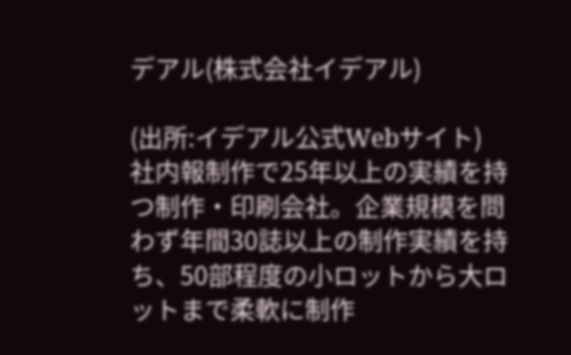デアル(株式会社イデアル)

(出所:イデアル公式Webサイト)
社内報制作で25年以上の実績を持つ制作・印刷会社。企業規模を問わず年間30誌以上の制作実績を持ち、50部程度の小ロットから大ロットまで柔軟に制作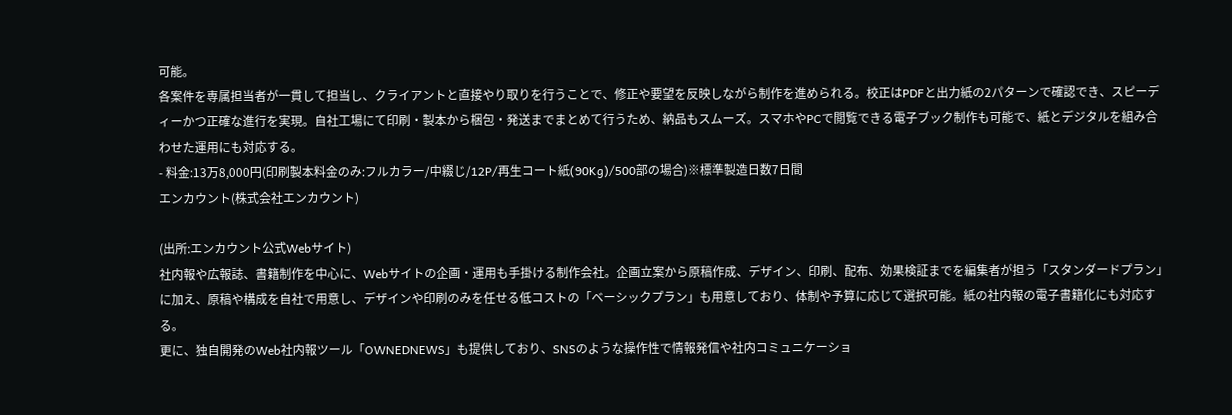可能。
各案件を専属担当者が一貫して担当し、クライアントと直接やり取りを行うことで、修正や要望を反映しながら制作を進められる。校正はPDFと出力紙の2パターンで確認でき、スピーディーかつ正確な進行を実現。自社工場にて印刷・製本から梱包・発送までまとめて行うため、納品もスムーズ。スマホやPCで閲覧できる電子ブック制作も可能で、紙とデジタルを組み合わせた運用にも対応する。
- 料金:13万8,000円(印刷製本料金のみ:フルカラー/中綴じ/12P/再生コート紙(90Kg)/500部の場合)※標準製造日数7日間
エンカウント(株式会社エンカウント)

(出所:エンカウント公式Webサイト)
社内報や広報誌、書籍制作を中心に、Webサイトの企画・運用も手掛ける制作会社。企画立案から原稿作成、デザイン、印刷、配布、効果検証までを編集者が担う「スタンダードプラン」に加え、原稿や構成を自社で用意し、デザインや印刷のみを任せる低コストの「ベーシックプラン」も用意しており、体制や予算に応じて選択可能。紙の社内報の電子書籍化にも対応する。
更に、独自開発のWeb社内報ツール「OWNEDNEWS」も提供しており、SNSのような操作性で情報発信や社内コミュニケーショ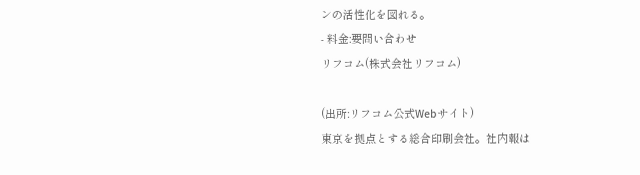ンの活性化を図れる。
- 料金:要問い合わせ
リフコム(株式会社リフコム)

(出所:リフコム公式Webサイト)
東京を拠点とする総合印刷会社。社内報は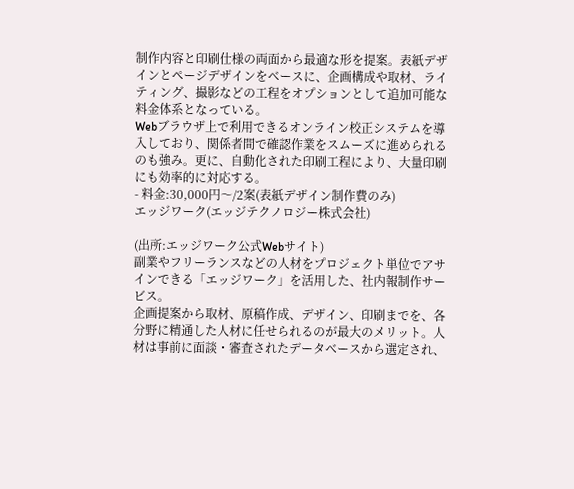制作内容と印刷仕様の両面から最適な形を提案。表紙デザインとページデザインをベースに、企画構成や取材、ライティング、撮影などの工程をオプションとして追加可能な料金体系となっている。
Webブラウザ上で利用できるオンライン校正システムを導入しており、関係者間で確認作業をスムーズに進められるのも強み。更に、自動化された印刷工程により、大量印刷にも効率的に対応する。
- 料金:30,000円〜/2案(表紙デザイン制作費のみ)
エッジワーク(エッジテクノロジー株式会社)

(出所:エッジワーク公式Webサイト)
副業やフリーランスなどの人材をプロジェクト単位でアサインできる「エッジワーク」を活用した、社内報制作サービス。
企画提案から取材、原稿作成、デザイン、印刷までを、各分野に精通した人材に任せられるのが最大のメリット。人材は事前に面談・審査されたデータベースから選定され、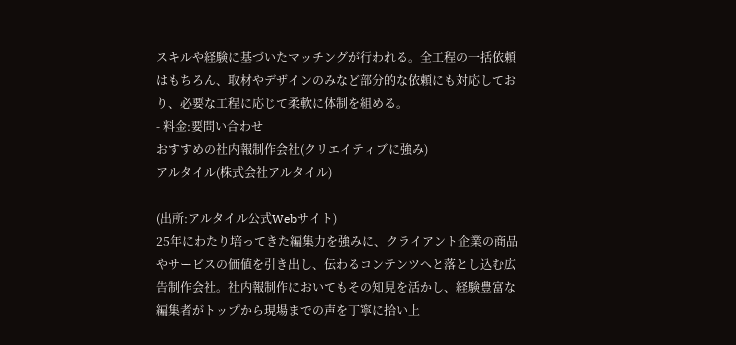スキルや経験に基づいたマッチングが行われる。全工程の一括依頼はもちろん、取材やデザインのみなど部分的な依頼にも対応しており、必要な工程に応じて柔軟に体制を組める。
- 料金:要問い合わせ
おすすめの社内報制作会社(クリエイティブに強み)
アルタイル(株式会社アルタイル)

(出所:アルタイル公式Webサイト)
25年にわたり培ってきた編集力を強みに、クライアント企業の商品やサービスの価値を引き出し、伝わるコンテンツへと落とし込む広告制作会社。社内報制作においてもその知見を活かし、経験豊富な編集者がトップから現場までの声を丁寧に拾い上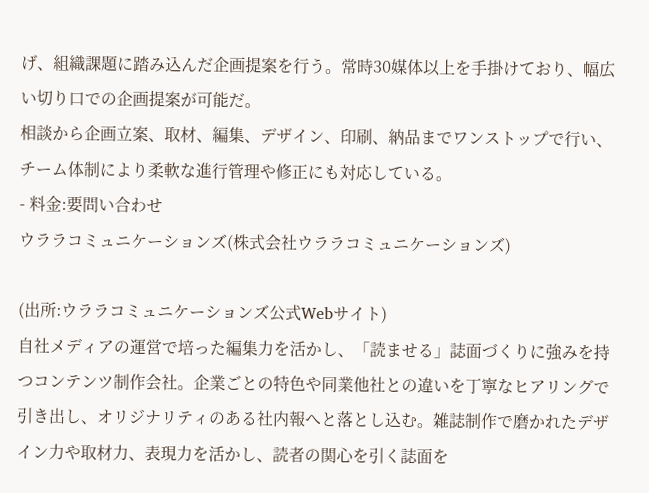げ、組織課題に踏み込んだ企画提案を行う。常時30媒体以上を手掛けており、幅広い切り口での企画提案が可能だ。
相談から企画立案、取材、編集、デザイン、印刷、納品までワンストップで行い、チーム体制により柔軟な進行管理や修正にも対応している。
- 料金:要問い合わせ
ウララコミュニケーションズ(株式会社ウララコミュニケーションズ)

(出所:ウララコミュニケーションズ公式Webサイト)
自社メディアの運営で培った編集力を活かし、「読ませる」誌面づくりに強みを持つコンテンツ制作会社。企業ごとの特色や同業他社との違いを丁寧なヒアリングで引き出し、オリジナリティのある社内報へと落とし込む。雑誌制作で磨かれたデザイン力や取材力、表現力を活かし、読者の関心を引く誌面を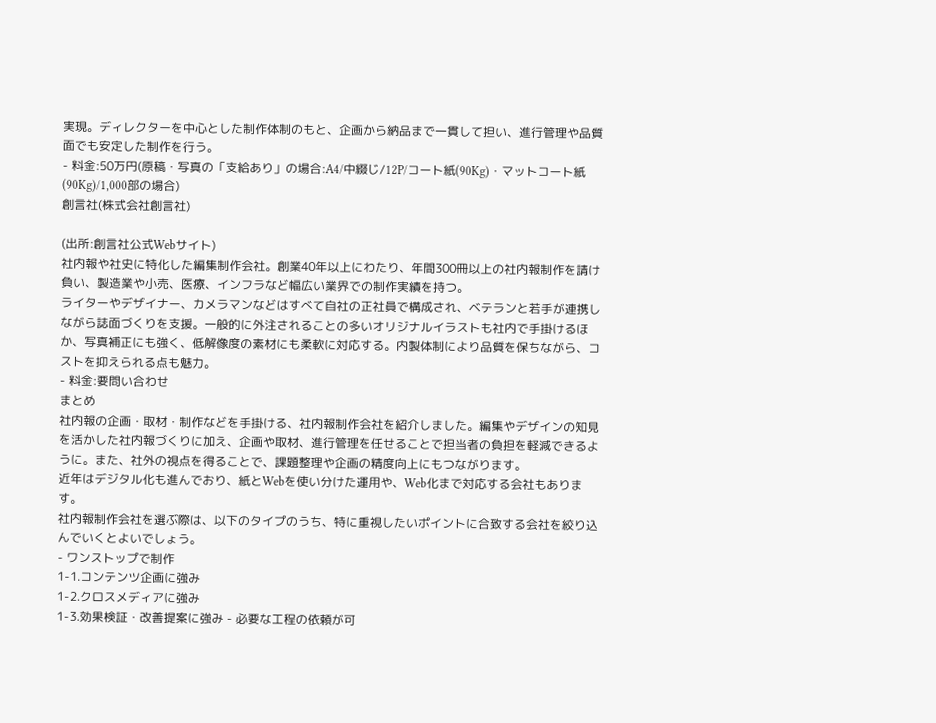実現。ディレクターを中心とした制作体制のもと、企画から納品まで一貫して担い、進行管理や品質面でも安定した制作を行う。
- 料金:50万円(原稿・写真の「支給あり」の場合:A4/中綴じ/12P/コート紙(90Kg)・マットコート紙(90Kg)/1,000部の場合)
創言社(株式会社創言社)

(出所:創言社公式Webサイト)
社内報や社史に特化した編集制作会社。創業40年以上にわたり、年間300冊以上の社内報制作を請け負い、製造業や小売、医療、インフラなど幅広い業界での制作実績を持つ。
ライターやデザイナー、カメラマンなどはすべて自社の正社員で構成され、ベテランと若手が連携しながら誌面づくりを支援。一般的に外注されることの多いオリジナルイラストも社内で手掛けるほか、写真補正にも強く、低解像度の素材にも柔軟に対応する。内製体制により品質を保ちながら、コストを抑えられる点も魅力。
- 料金:要問い合わせ
まとめ
社内報の企画・取材・制作などを手掛ける、社内報制作会社を紹介しました。編集やデザインの知見を活かした社内報づくりに加え、企画や取材、進行管理を任せることで担当者の負担を軽減できるように。また、社外の視点を得ることで、課題整理や企画の精度向上にもつながります。
近年はデジタル化も進んでおり、紙とWebを使い分けた運用や、Web化まで対応する会社もあります。
社内報制作会社を選ぶ際は、以下のタイプのうち、特に重視したいポイントに合致する会社を絞り込んでいくとよいでしょう。
- ワンストップで制作
1-1.コンテンツ企画に強み
1-2.クロスメディアに強み
1-3.効果検証・改善提案に強み - 必要な工程の依頼が可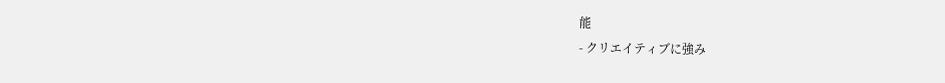能
- クリエイティブに強み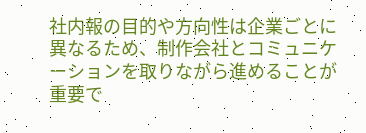社内報の目的や方向性は企業ごとに異なるため、制作会社とコミュニケーションを取りながら進めることが重要で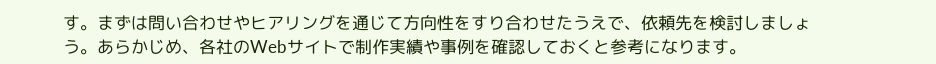す。まずは問い合わせやヒアリングを通じて方向性をすり合わせたうえで、依頼先を検討しましょう。あらかじめ、各社のWebサイトで制作実績や事例を確認しておくと参考になります。